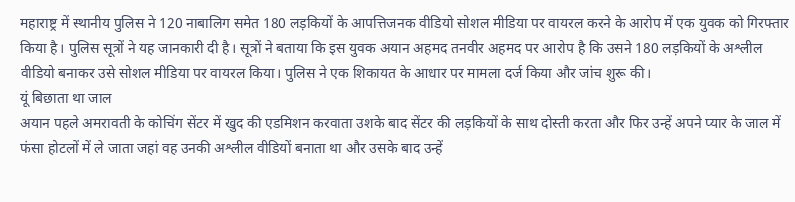महाराष्ट्र में स्थानीय पुलिस ने 120 नाबालिग समेत 180 लड़कियों के आपत्तिजनक वीडियो सोशल मीडिया पर वायरल करने के आरोप में एक युवक को गिरफ्तार किया है। पुलिस सूत्रों ने यह जानकारी दी है। सूत्रों ने बताया कि इस युवक अयान अहमद तनवीर अहमद पर आरोप है कि उसने 180 लड़कियों के अश्लील वीडियो बनाकर उसे सोशल मीडिया पर वायरल किया। पुलिस ने एक शिकायत के आधार पर मामला दर्ज किया और जांच शुरू की।
यूं बिछाता था जाल
अयान पहले अमरावती के कोचिंग सेंटर में खुद की एडमिशन करवाता उशके बाद सेंटर की लड़कियों के साथ दोस्ती करता और फिर उन्हें अपने प्यार के जाल में फंसा होटलों में ले जाता जहां वह उनकी अश्लील वीडियों बनाता था और उसके बाद उन्हें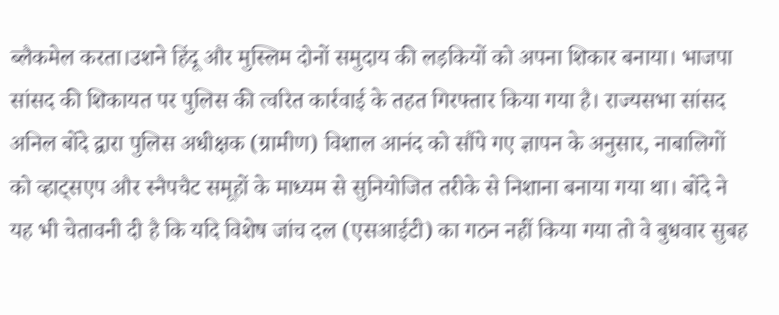ब्लैकमेल करता।उशने हिंदू और मुस्लिम दोनों समुदाय की लड़कियों को अपना शिकार बनाया। भाजपा सांसद की शिकायत पर पुलिस की त्वरित कार्रवाई के तहत गिरफ्तार किया गया है। राज्यसभा सांसद अनिल बोंदे द्वारा पुलिस अधीक्षक (ग्रामीण) विशाल आनंद को सौंपे गए ज्ञापन के अनुसार, नाबालिगों को व्हाट्सएप और स्नैपचैट समूहों के माध्यम से सुनियोजित तरीके से निशाना बनाया गया था। बोंदे ने यह भी चेतावनी दी है कि यदि विशेष जांच दल (एसआईटी) का गठन नहीं किया गया तो वे बुधवार सुबह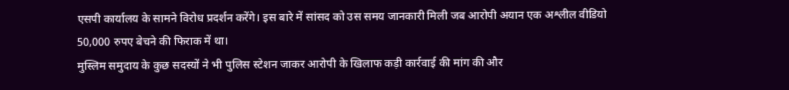एसपी कार्यालय के सामने विरोध प्रदर्शन करेंगे। इस बारे में सांसद को उस समय जानकारी मिली जब आरोपी अयान एक अश्लील वीडियो 50,000 रुपए बेचने की फिराक में था।
मुस्लिम समुदाय के कुछ सदस्यों ने भी पुलिस स्टेशन जाकर आरोपी के खिलाफ कड़ी कार्रवाई की मांग की और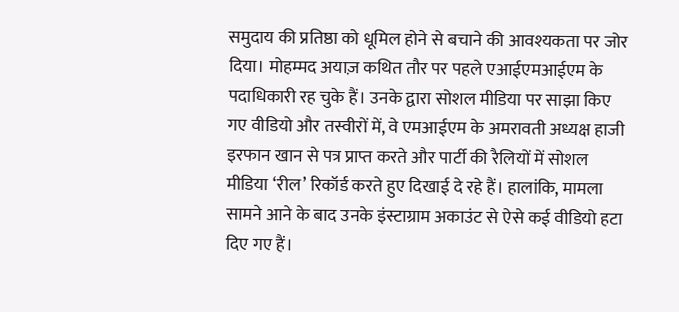समुदाय की प्रतिष्ठा को धूमिल होने से बचाने की आवश्यकता पर जोर दिया। मोहम्मद अयाज़ कथित तौर पर पहले एआईएमआईएम के पदाधिकारी रह चुके हैं। उनके द्वारा सोशल मीडिया पर साझा किए गए वीडियो और तस्वीरों में, वे एमआईएम के अमरावती अध्यक्ष हाजी इरफान खान से पत्र प्राप्त करते और पार्टी की रैलियों में सोशल मीडिया ‘रील’ रिकॉर्ड करते हुए दिखाई दे रहे हैं। हालांकि, मामला सामने आने के बाद उनके इंस्टाग्राम अकाउंट से ऐसे कई वीडियो हटा दिए गए हैं।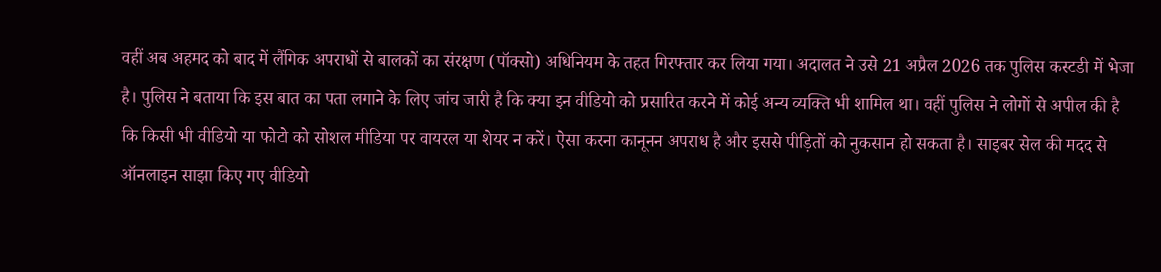वहीं अब अहमद को बाद में लैंगिक अपराधों से बालकों का संरक्षण (पॉक्सो) अधिनियम के तहत गिरफ्तार कर लिया गया। अदालत ने उसे 21 अप्रैल 2026 तक पुलिस कस्टडी में भेजा है। पुलिस ने बताया कि इस बात का पता लगाने के लिए जांच जारी है कि क्या इन वीडियो को प्रसारित करने में कोई अन्य व्यक्ति भी शामिल था। वहीं पुलिस ने लोगों से अपील की है कि किसी भी वीडियो या फोटो को सोशल मीडिया पर वायरल या शेयर न करें। ऐसा करना कानूनन अपराध है और इससे पीड़ितों को नुकसान हो सकता है। साइबर सेल की मदद से ऑनलाइन साझा किए गए वीडियो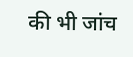की भी जांच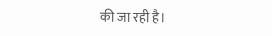की जा रही है।